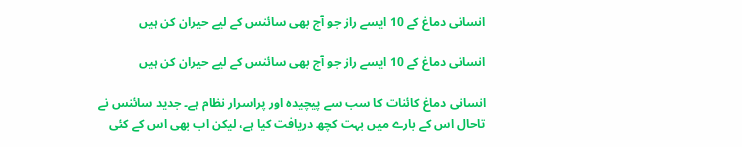انسانی دماغ کے 10 ایسے راز جو آج بھی سائنس کے لیے حیران کن ہیں

انسانی دماغ کے 10 ایسے راز جو آج بھی سائنس کے لیے حیران کن ہیں

انسانی دماغ کائنات کا سب سے پیچیدہ اور پراسرار نظام ہے۔ جدید سائنس نے تاحال اس کے بارے میں بہت کچھ دریافت کیا ہے، لیکن اب بھی اس کے کئی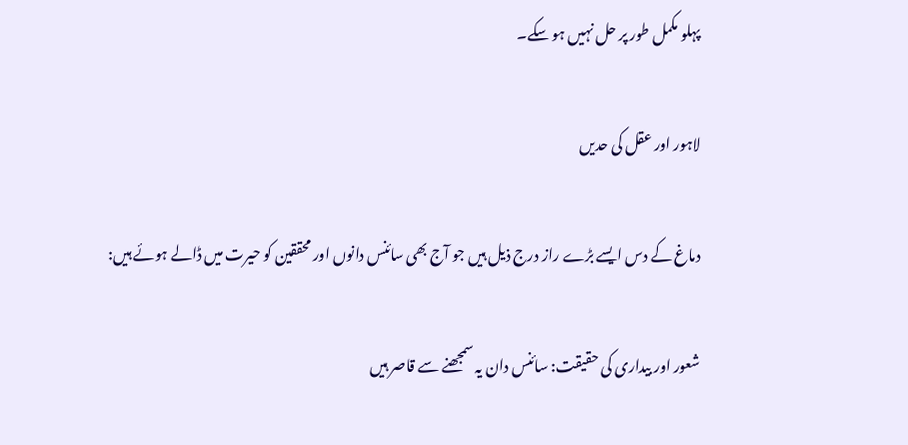پہلو مکمل طور پر حل نہیں ہو سکے۔

لاہور اور عقل کی حدیں

دماغ کے دس ایسے بڑے راز درج ذیل ہیں جو آج بھی سائنس دانوں اور محققین کو حیرت میں ڈالے ہوئے ہیں:

شعور اور بیداری کی حقیقت: سائنس دان یہ سمجھنے سے قاصر ہیں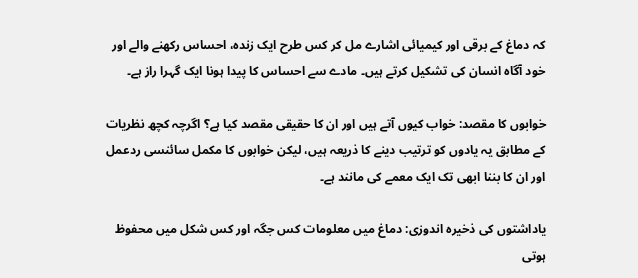کہ دماغ کے برقی اور کیمیائی اشارے مل کر کس طرح ایک زندہ، احساس رکھنے والے اور خود آگاه انسان کی تشکیل کرتے ہیں۔ مادے سے احساس کا پیدا ہونا ایک گہرا راز ہے۔

خوابوں کا مقصد: خواب کیوں آتے ہیں اور ان کا حقیقی مقصد کیا ہے؟ اگرچہ کچھ نظریات کے مطابق یہ یادوں کو ترتیب دینے کا ذریعہ ہیں، لیکن خوابوں کا مکمل سائنسی ردعمل اور ان کا بننا ابھی تک ایک معمے کی مانند ہے۔

یاداشتوں کی ذخیرہ اندوزی: دماغ میں معلومات کس جگہ اور کس شکل میں محفوظ ہوتی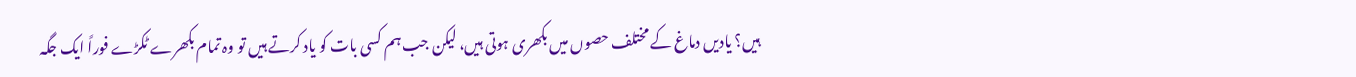ہیں؟ یادیں دماغ کے مختلف حصوں میں بکھری ہوتی ہیں، لیکن جب ہم کسی بات کو یاد کرتے ہیں تو وہ تمام بکھرے ٹکڑے فوراً ایک جگہ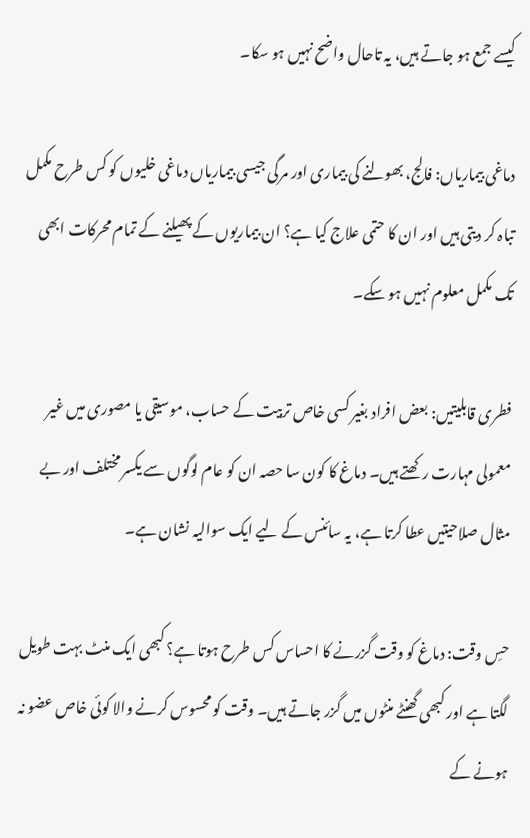کیسے جمع ہو جاتے ہیں، یہ تاحال واضح نہیں ہو سکا۔

دماغی بیماریاں: فالج، بھولنے کی بیماری اور مرگی جیسی بیماریاں دماغی خلیوں کو کس طرح مکمل تباہ کر دیتی ہیں اور ان کا حتمی علاج کیا ہے؟ ان بیماریوں کے پھیلنے کے تمام محرکات ابھی تک مکمل معلوم نہیں ہو سکے۔

فطری قابلیتیں: بعض افراد بغیر کسی خاص تربیت کے حساب، موسیقی یا مصوری میں غیر معمولی مہارت رکھتے ہیں۔ دماغ کا کون سا حصہ ان کو عام لوگوں سے یکسر مختلف اور بے مثال صلاحیتیں عطا کرتا ہے، یہ سائنس کے لیے ایک سوالیہ نشان ہے۔

حسِ وقت: دماغ کو وقت گزرنے کا احساس کس طرح ہوتا ہے؟ کبھی ایک منٹ بہت طویل لگتا ہے اور کبھی گھنٹے منٹوں میں گزر جاتے ہیں۔ وقت کو محسوس کرنے والا کوئی خاص عضو نہ ہونے کے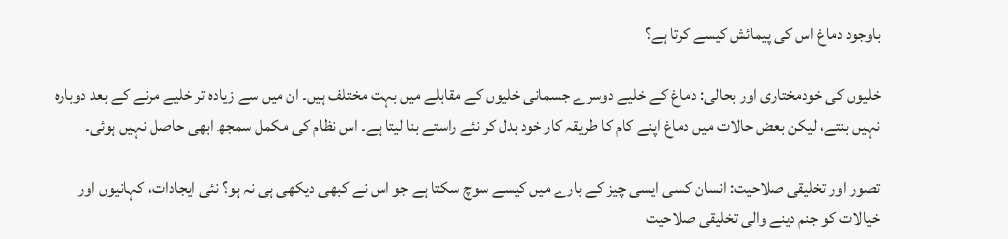باوجود دماغ اس کی پیمائش کیسے کرتا ہے؟

خلیوں کی خودمختاری اور بحالی: دماغ کے خلیے دوسرے جسمانی خلیوں کے مقابلے میں بہت مختلف ہیں۔ ان میں سے زیادہ تر خلیے مرنے کے بعد دوبارہ نہیں بنتے، لیکن بعض حالات میں دماغ اپنے کام کا طریقہ کار خود بدل کر نئے راستے بنا لیتا ہے۔ اس نظام کی مکمل سمجھ ابھی حاصل نہیں ہوئی۔

تصور اور تخلیقی صلاحیت: انسان کسی ایسی چیز کے بارے میں کیسے سوچ سکتا ہے جو اس نے کبھی دیکھی ہی نہ ہو؟ نئی ایجادات، کہانیوں اور خیالات کو جنم دینے والی تخلیقی صلاحیت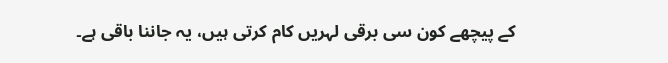کے پیچھے کون سی برقی لہریں کام کرتی ہیں، یہ جاننا باقی ہے۔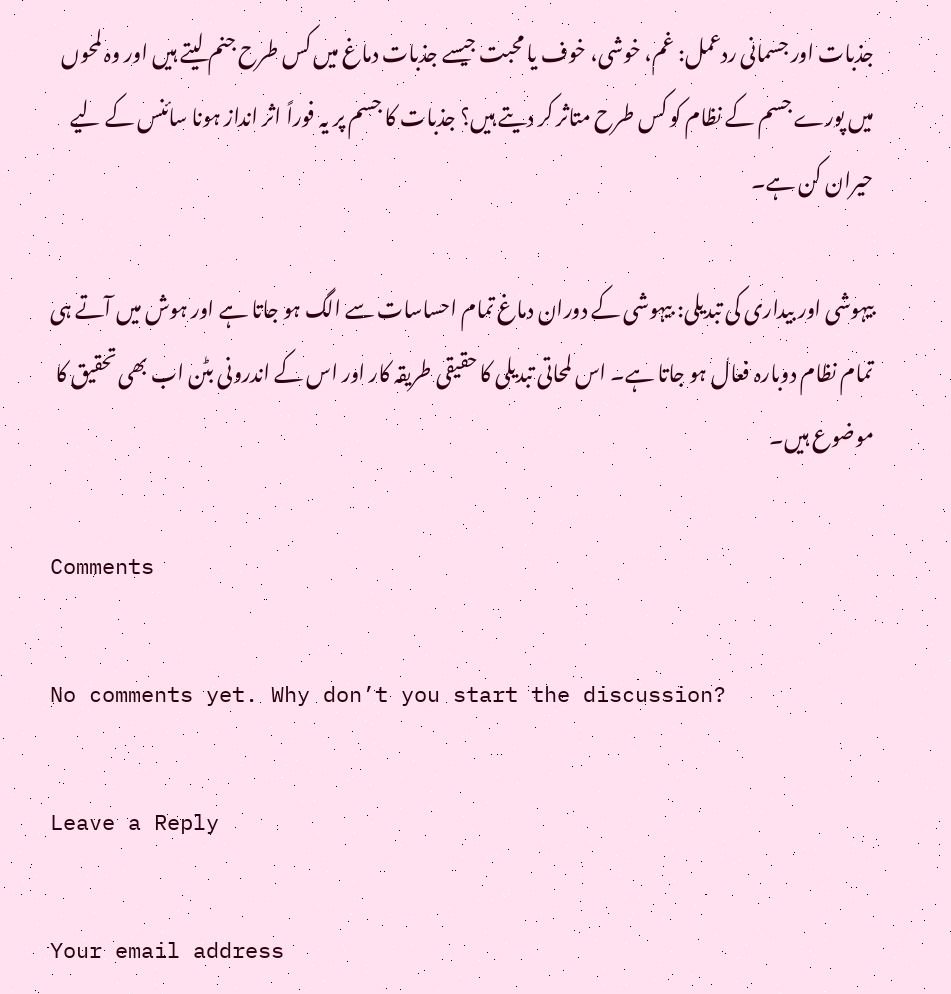جذبات اور جسمانی ردعمل: غم، خوشی، خوف یا محبت جیسے جذبات دماغ میں کس طرح جنم لیتے ہیں اور وہ لمحوں میں پورے جسم کے نظام کو کس طرح متاثر کر دیتے ہیں؟ جذبات کا جسم پر یہ فوراً اثر انداز ہونا سائنس کے لیے حیران کن ہے۔

بیہوشی اور بیداری کی تبدیلی: بیہوشی کے دوران دماغ تمام احساسات سے الگ ہو جاتا ہے اور ہوش میں آتے ہی تمام نظام دوبارہ فعال ہو جاتا ہے۔ اس لمحاتی تبدیلی کا حقیقی طریقہ کار اور اس کے اندرونی بٹن اب بھی تحقیق کا موضوع ہیں۔

Comments

No comments yet. Why don’t you start the discussion?

Leave a Reply

Your email address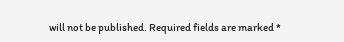will not be published. Required fields are marked *